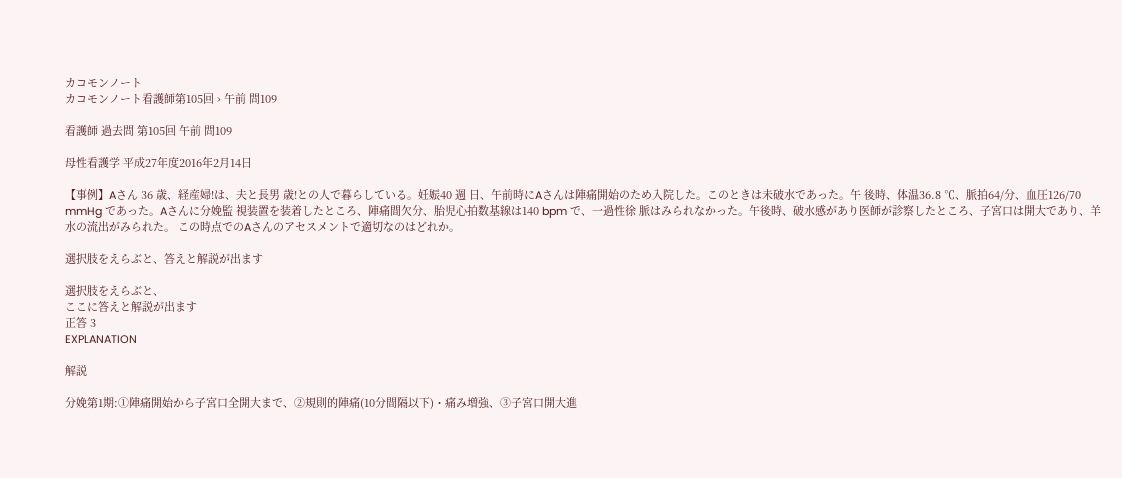カコモンノート
カコモンノート看護師第105回 › 午前 問109

看護師 過去問 第105回 午前 問109

母性看護学 平成27年度2016年2月14日

【事例】Aさん 36 歳、経産婦!は、夫と長男 歳!との人で暮らしている。妊娠40 週 日、午前時にAさんは陣痛開始のため入院した。このときは未破水であった。午 後時、体温36.8 ℃、脈拍64/分、血圧126/70 mmHg であった。Aさんに分娩監 視装置を装着したところ、陣痛間欠分、胎児心拍数基線は140 bpm で、一過性徐 脈はみられなかった。午後時、破水感があり医師が診察したところ、子宮口は開大であり、羊水の流出がみられた。 この時点でのAさんのアセスメントで適切なのはどれか。

選択肢をえらぶと、答えと解説が出ます

選択肢をえらぶと、
ここに答えと解説が出ます
正答 3
EXPLANATION

解説

分娩第1期:①陣痛開始から子宮口全開大まで、②規則的陣痛(10分間隔以下)・痛み増強、③子宮口開大進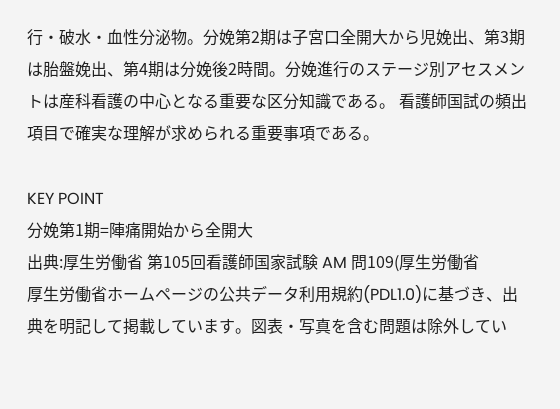行・破水・血性分泌物。分娩第2期は子宮口全開大から児娩出、第3期は胎盤娩出、第4期は分娩後2時間。分娩進行のステージ別アセスメントは産科看護の中心となる重要な区分知識である。 看護師国試の頻出項目で確実な理解が求められる重要事項である。

KEY POINT
分娩第1期=陣痛開始から全開大
出典:厚生労働省 第105回看護師国家試験 AM 問109(厚生労働省
厚生労働省ホームページの公共データ利用規約(PDL1.0)に基づき、出典を明記して掲載しています。図表・写真を含む問題は除外してい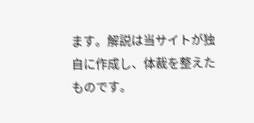ます。解説は当サイトが独自に作成し、体裁を整えたものです。